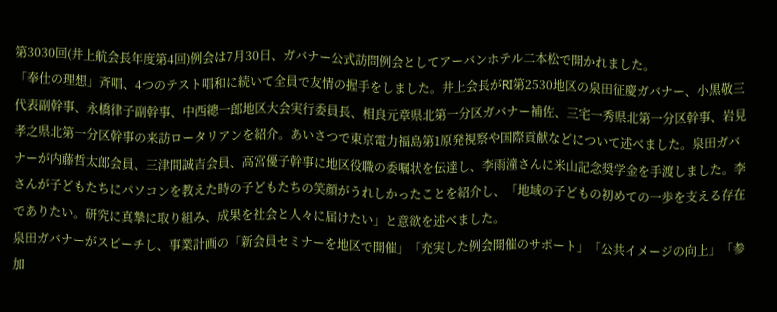第3030回(井上航会長年度第4回)例会は7月30日、ガバナー公式訪問例会としてアーバンホテル二本松で開かれました。
「奉仕の理想」斉唱、4つのテスト唱和に続いて全員で友情の握手をしました。井上会長がRI第2530地区の泉田征慶ガバナー、小黒敬三代表副幹事、永橋律子副幹事、中西總一郎地区大会実行委員長、相良元章県北第一分区ガバナー補佐、三宅一秀県北第一分区幹事、岩見孝之県北第一分区幹事の来訪ロータリアンを紹介。あいさつで東京電力福島第1原発視察や国際貢献などについて述べました。泉田ガバナーが内藤哲太郎会員、三津間誠吉会員、高宮優子幹事に地区役職の委嘱状を伝達し、李雨潼さんに米山記念奨学金を手渡しました。李さんが子どもたちにパソコンを教えた時の子どもたちの笑顔がうれしかったことを紹介し、「地域の子どもの初めての一歩を支える存在でありたい。研究に真摯に取り組み、成果を社会と人々に届けたい」と意欲を述べました。
泉田ガバナーがスピーチし、事業計画の「新会員セミナーを地区で開催」「充実した例会開催のサポート」「公共イメージの向上」「参加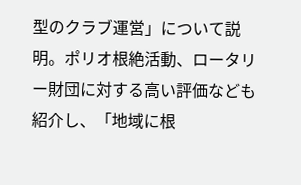型のクラブ運営」について説明。ポリオ根絶活動、ロータリー財団に対する高い評価なども紹介し、「地域に根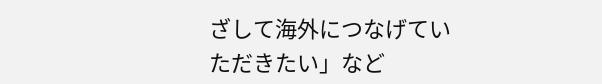ざして海外につなげていただきたい」など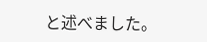と述べました。